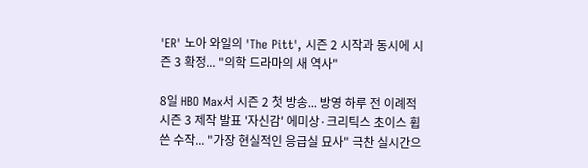'ER' 노아 와일의 'The Pitt', 시즌 2 시작과 동시에 시즌 3 확정... "의학 드라마의 새 역사"

8일 HBO Max서 시즌 2 첫 방송... 방영 하루 전 이례적 시즌 3 제작 발표 '자신감' 에미상·크리틱스 초이스 휩쓴 수작... "가장 현실적인 응급실 묘사" 극찬 실시간으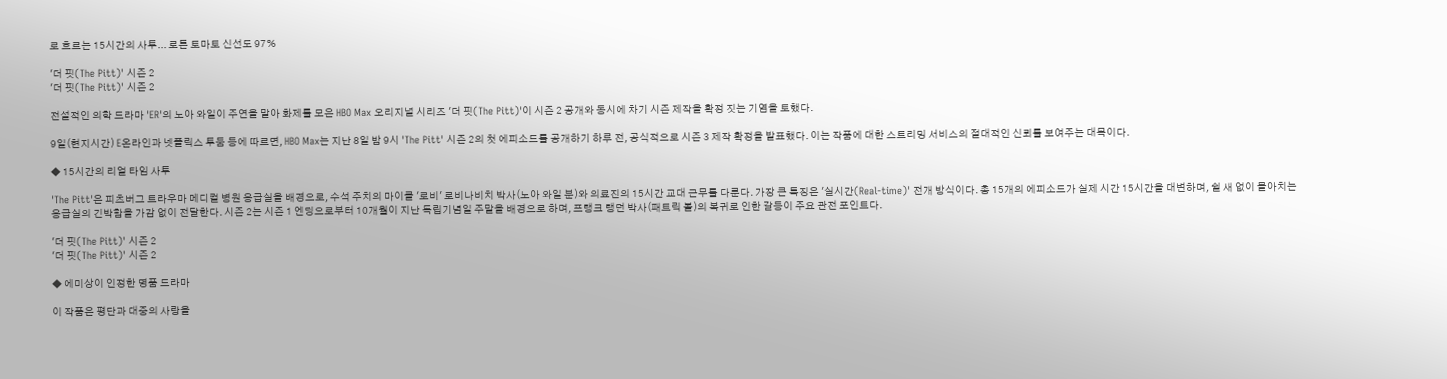로 흐르는 15시간의 사투... 로튼 토마토 신선도 97%

'더 핏(The Pitt)' 시즌 2
'더 핏(The Pitt)' 시즌 2

전설적인 의학 드라마 'ER'의 노아 와일이 주연을 맡아 화제를 모은 HBO Max 오리지널 시리즈 '더 핏(The Pitt)'이 시즌 2 공개와 동시에 차기 시즌 제작을 확정 짓는 기염을 토했다.

9일(현지시간) E온라인과 넷플릭스 투둠 등에 따르면, HBO Max는 지난 8일 밤 9시 'The Pitt' 시즌 2의 첫 에피소드를 공개하기 하루 전, 공식적으로 시즌 3 제작 확정을 발표했다. 이는 작품에 대한 스트리밍 서비스의 절대적인 신뢰를 보여주는 대목이다.

◆ 15시간의 리얼 타임 사투

'The Pitt'은 피츠버그 트라우마 메디컬 병원 응급실을 배경으로, 수석 주치의 마이클 '로비' 로비나비치 박사(노아 와일 분)와 의료진의 15시간 교대 근무를 다룬다. 가장 큰 특징은 '실시간(Real-time)' 전개 방식이다. 총 15개의 에피소드가 실제 시간 15시간을 대변하며, 쉴 새 없이 몰아치는 응급실의 긴박함을 가감 없이 전달한다. 시즌 2는 시즌 1 엔딩으로부터 10개월이 지난 독립기념일 주말을 배경으로 하며, 프랭크 랭던 박사(패트릭 볼)의 복귀로 인한 갈등이 주요 관전 포인트다.

'더 핏(The Pitt)' 시즌 2
'더 핏(The Pitt)' 시즌 2

◆ 에미상이 인정한 명품 드라마

이 작품은 평단과 대중의 사랑을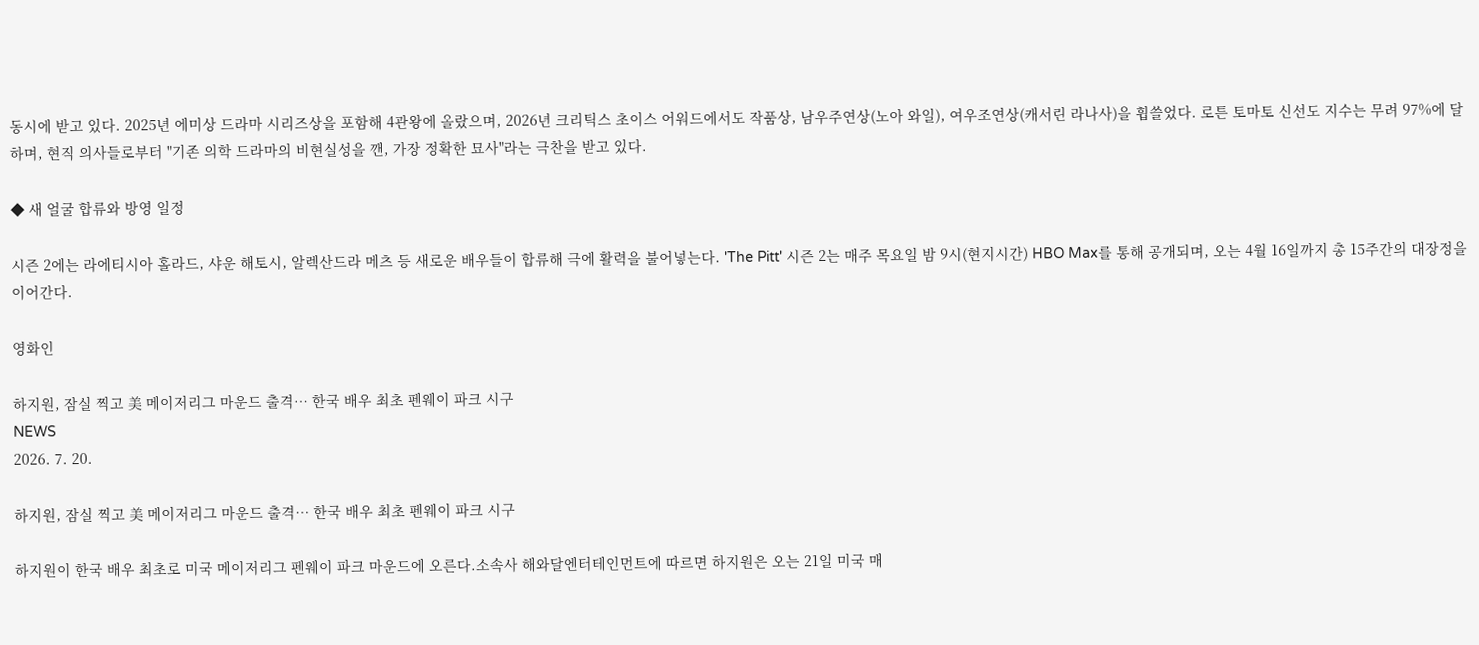동시에 받고 있다. 2025년 에미상 드라마 시리즈상을 포함해 4관왕에 올랐으며, 2026년 크리틱스 초이스 어워드에서도 작품상, 남우주연상(노아 와일), 여우조연상(캐서린 라나사)을 휩쓸었다. 로튼 토마토 신선도 지수는 무려 97%에 달하며, 현직 의사들로부터 "기존 의학 드라마의 비현실성을 깬, 가장 정확한 묘사"라는 극찬을 받고 있다.

◆ 새 얼굴 합류와 방영 일정

시즌 2에는 라에티시아 홀라드, 샤운 해토시, 알렉산드라 메츠 등 새로운 배우들이 합류해 극에 활력을 불어넣는다. 'The Pitt' 시즌 2는 매주 목요일 밤 9시(현지시간) HBO Max를 통해 공개되며, 오는 4월 16일까지 총 15주간의 대장정을 이어간다.

영화인

하지원, 잠실 찍고 美 메이저리그 마운드 출격… 한국 배우 최초 펜웨이 파크 시구
NEWS
2026. 7. 20.

하지원, 잠실 찍고 美 메이저리그 마운드 출격… 한국 배우 최초 펜웨이 파크 시구

하지원이 한국 배우 최초로 미국 메이저리그 펜웨이 파크 마운드에 오른다.소속사 해와달엔터테인먼트에 따르면 하지원은 오는 21일 미국 매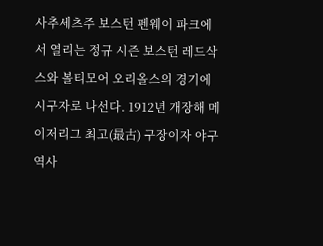사추세츠주 보스턴 펜웨이 파크에서 열리는 정규 시즌 보스턴 레드삭스와 볼티모어 오리올스의 경기에 시구자로 나선다. 1912년 개장해 메이저리그 최고(最古) 구장이자 야구 역사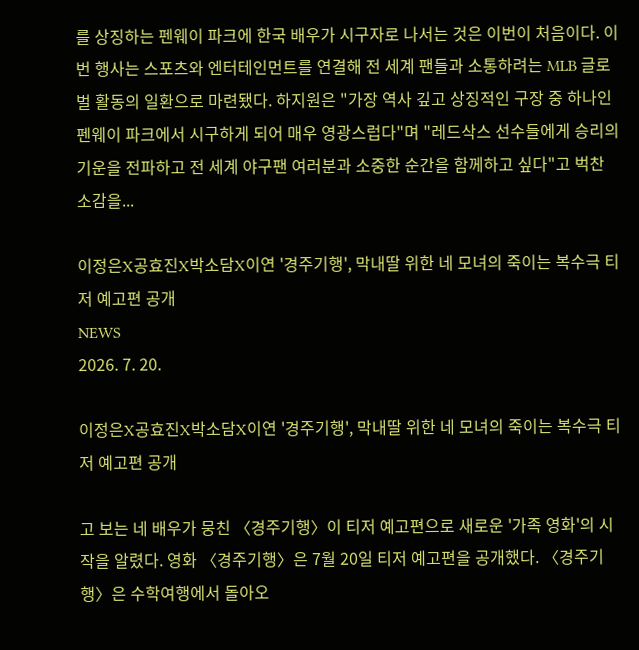를 상징하는 펜웨이 파크에 한국 배우가 시구자로 나서는 것은 이번이 처음이다. 이번 행사는 스포츠와 엔터테인먼트를 연결해 전 세계 팬들과 소통하려는 MLB 글로벌 활동의 일환으로 마련됐다. 하지원은 "가장 역사 깊고 상징적인 구장 중 하나인 펜웨이 파크에서 시구하게 되어 매우 영광스럽다"며 "레드삭스 선수들에게 승리의 기운을 전파하고 전 세계 야구팬 여러분과 소중한 순간을 함께하고 싶다"고 벅찬 소감을...

이정은X공효진X박소담X이연 '경주기행', 막내딸 위한 네 모녀의 죽이는 복수극 티저 예고편 공개
NEWS
2026. 7. 20.

이정은X공효진X박소담X이연 '경주기행', 막내딸 위한 네 모녀의 죽이는 복수극 티저 예고편 공개

고 보는 네 배우가 뭉친 〈경주기행〉이 티저 예고편으로 새로운 '가족 영화'의 시작을 알렸다. 영화 〈경주기행〉은 7월 20일 티저 예고편을 공개했다. 〈경주기행〉은 수학여행에서 돌아오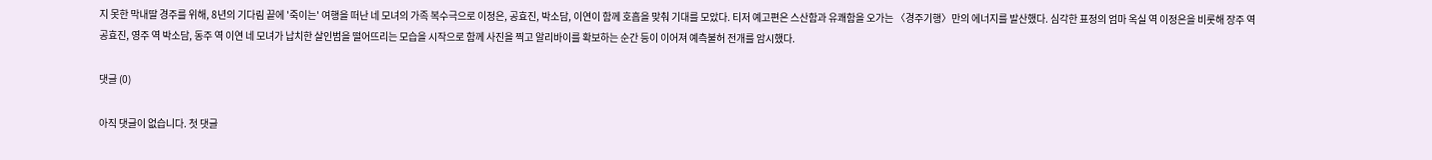지 못한 막내딸 경주를 위해, 8년의 기다림 끝에 '죽이는' 여행을 떠난 네 모녀의 가족 복수극으로 이정은, 공효진, 박소담, 이연이 함께 호흡을 맞춰 기대를 모았다. 티저 예고편은 스산함과 유쾌함을 오가는 〈경주기행〉만의 에너지를 발산했다. 심각한 표정의 엄마 옥실 역 이정은을 비롯해 장주 역 공효진, 영주 역 박소담, 동주 역 이연 네 모녀가 납치한 살인범을 떨어뜨리는 모습을 시작으로 함께 사진을 찍고 알리바이를 확보하는 순간 등이 이어져 예측불허 전개를 암시했다.

댓글 (0)

아직 댓글이 없습니다. 첫 댓글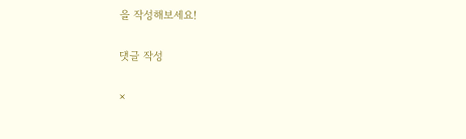을 작성해보세요!

댓글 작성

×